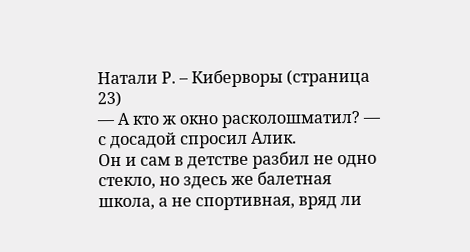Натали Р. – Киберворы (страница 23)
— А кто ж окно расколошматил? — с досадой спросил Алик.
Он и сам в детстве разбил не одно стекло, но здесь же балетная школа, а не спортивная, вряд ли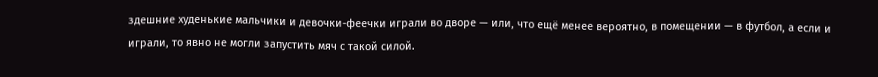здешние худенькие мальчики и девочки-феечки играли во дворе — или, что ещё менее вероятно, в помещении — в футбол, а если и играли, то явно не могли запустить мяч с такой силой.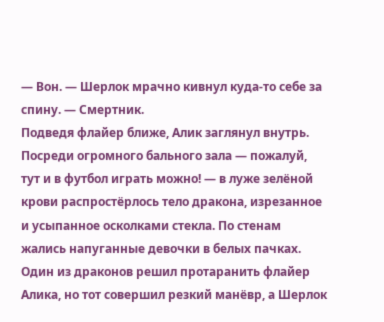— Вон. — Шерлок мрачно кивнул куда-то себе за спину. — Смертник.
Подведя флайер ближе, Алик заглянул внутрь. Посреди огромного бального зала — пожалуй, тут и в футбол играть можно! — в луже зелёной крови распростёрлось тело дракона, изрезанное и усыпанное осколками стекла. По стенам жались напуганные девочки в белых пачках.
Один из драконов решил протаранить флайер Алика, но тот совершил резкий манёвр, а Шерлок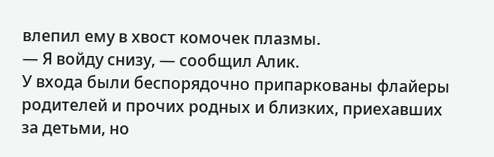влепил ему в хвост комочек плазмы.
— Я войду снизу, — сообщил Алик.
У входа были беспорядочно припаркованы флайеры родителей и прочих родных и близких, приехавших за детьми, но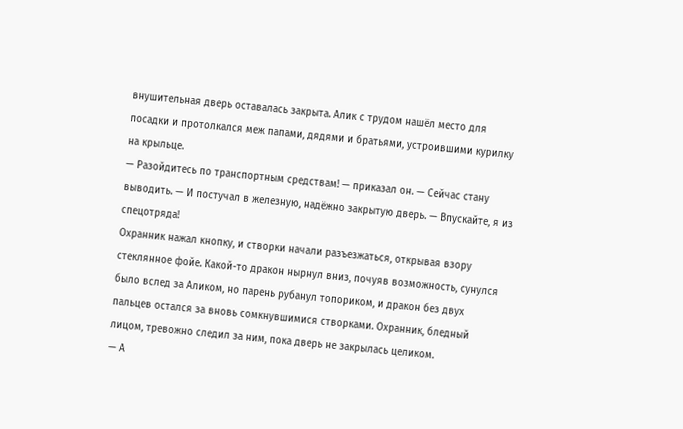внушительная дверь оставалась закрыта. Алик с трудом нашёл место для посадки и протолкался меж папами, дядями и братьями, устроившими курилку на крыльце.
— Разойдитесь по транспортным средствам! — приказал он. — Сейчас стану выводить. — И постучал в железную, надёжно закрытую дверь. — Впускайте, я из спецотряда!
Охранник нажал кнопку, и створки начали разъезжаться, открывая взору стеклянное фойе. Какой-то дракон нырнул вниз, почуяв возможность, сунулся было вслед за Аликом, но парень рубанул топориком, и дракон без двух пальцев остался за вновь сомкнувшимися створками. Охранник, бледный лицом, тревожно следил за ним, пока дверь не закрылась целиком.
— А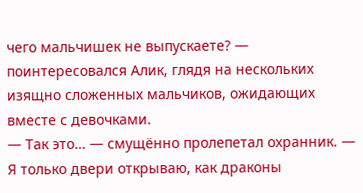чего мальчишек не выпускаете? — поинтересовался Алик, глядя на нескольких изящно сложенных мальчиков, ожидающих вместе с девочками.
— Так это… — смущённо пролепетал охранник. — Я только двери открываю, как драконы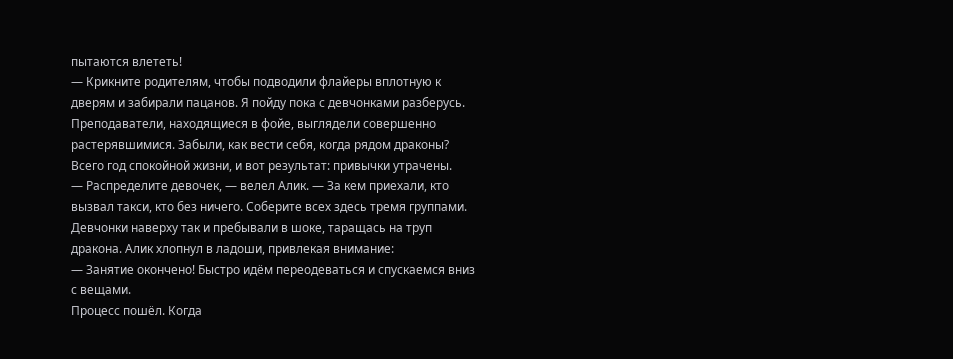пытаются влететь!
— Крикните родителям, чтобы подводили флайеры вплотную к дверям и забирали пацанов. Я пойду пока с девчонками разберусь.
Преподаватели, находящиеся в фойе, выглядели совершенно растерявшимися. Забыли, как вести себя, когда рядом драконы? Всего год спокойной жизни, и вот результат: привычки утрачены.
— Распределите девочек, — велел Алик. — За кем приехали, кто вызвал такси, кто без ничего. Соберите всех здесь тремя группами.
Девчонки наверху так и пребывали в шоке, таращась на труп дракона. Алик хлопнул в ладоши, привлекая внимание:
— Занятие окончено! Быстро идём переодеваться и спускаемся вниз с вещами.
Процесс пошёл. Когда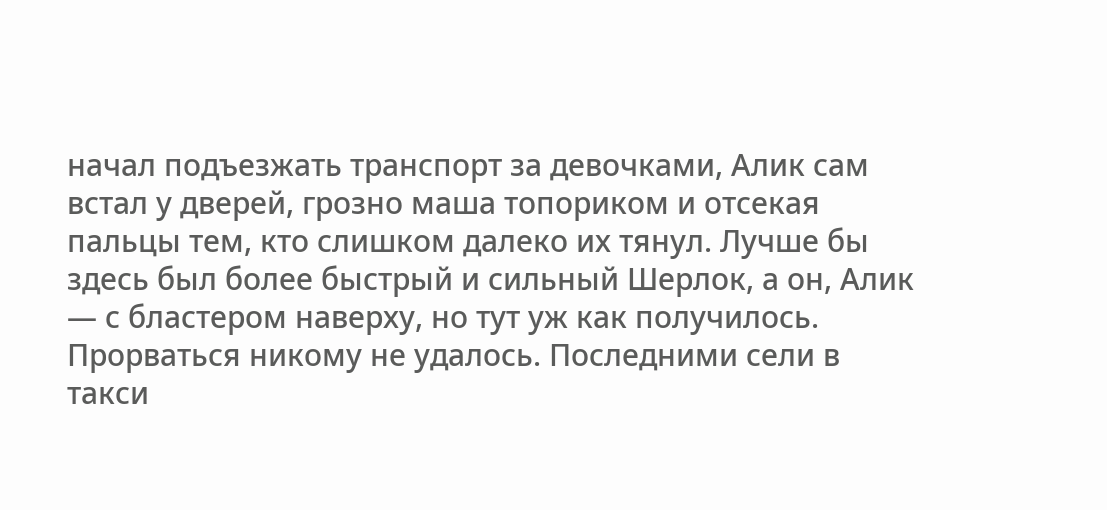начал подъезжать транспорт за девочками, Алик сам встал у дверей, грозно маша топориком и отсекая пальцы тем, кто слишком далеко их тянул. Лучше бы здесь был более быстрый и сильный Шерлок, а он, Алик — с бластером наверху, но тут уж как получилось. Прорваться никому не удалось. Последними сели в такси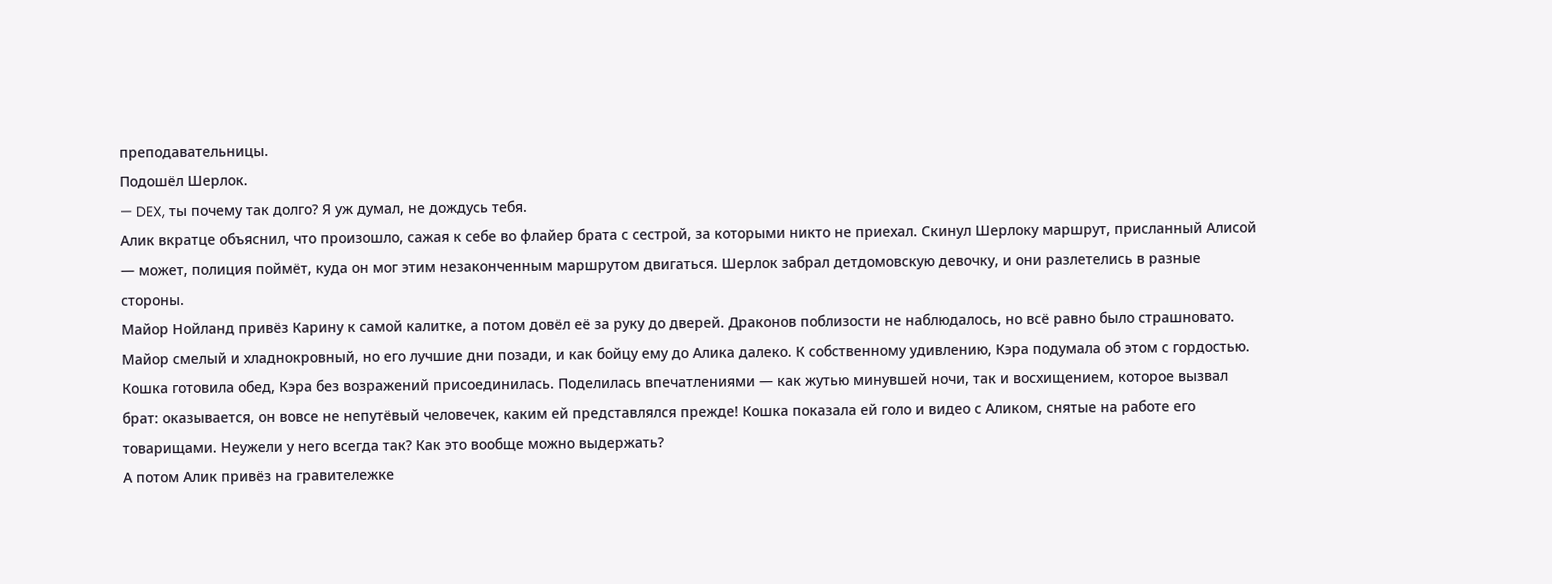преподавательницы.
Подошёл Шерлок.
— DEX, ты почему так долго? Я уж думал, не дождусь тебя.
Алик вкратце объяснил, что произошло, сажая к себе во флайер брата с сестрой, за которыми никто не приехал. Скинул Шерлоку маршрут, присланный Алисой — может, полиция поймёт, куда он мог этим незаконченным маршрутом двигаться. Шерлок забрал детдомовскую девочку, и они разлетелись в разные стороны.
Майор Нойланд привёз Карину к самой калитке, а потом довёл её за руку до дверей. Драконов поблизости не наблюдалось, но всё равно было страшновато. Майор смелый и хладнокровный, но его лучшие дни позади, и как бойцу ему до Алика далеко. К собственному удивлению, Кэра подумала об этом с гордостью.
Кошка готовила обед, Кэра без возражений присоединилась. Поделилась впечатлениями — как жутью минувшей ночи, так и восхищением, которое вызвал брат: оказывается, он вовсе не непутёвый человечек, каким ей представлялся прежде! Кошка показала ей голо и видео с Аликом, снятые на работе его товарищами. Неужели у него всегда так? Как это вообще можно выдержать?
А потом Алик привёз на гравитележке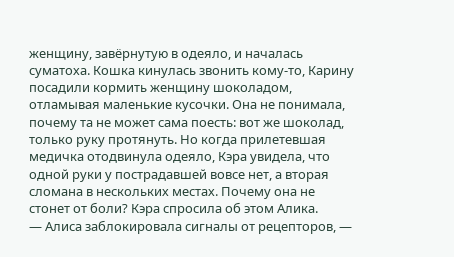женщину, завёрнутую в одеяло, и началась суматоха. Кошка кинулась звонить кому-то, Карину посадили кормить женщину шоколадом, отламывая маленькие кусочки. Она не понимала, почему та не может сама поесть: вот же шоколад, только руку протянуть. Но когда прилетевшая медичка отодвинула одеяло, Кэра увидела, что одной руки у пострадавшей вовсе нет, а вторая сломана в нескольких местах. Почему она не стонет от боли? Кэра спросила об этом Алика.
— Алиса заблокировала сигналы от рецепторов, —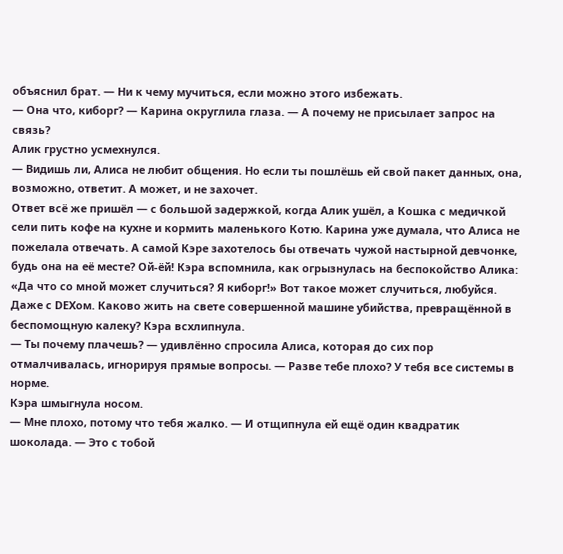объяснил брат. — Ни к чему мучиться, если можно этого избежать.
— Она что, киборг? — Карина округлила глаза. — А почему не присылает запрос на связь?
Алик грустно усмехнулся.
— Видишь ли, Алиса не любит общения. Но если ты пошлёшь ей свой пакет данных, она, возможно, ответит. А может, и не захочет.
Ответ всё же пришёл — с большой задержкой, когда Алик ушёл, а Кошка с медичкой сели пить кофе на кухне и кормить маленького Котю. Карина уже думала, что Алиса не пожелала отвечать. А самой Кэре захотелось бы отвечать чужой настырной девчонке, будь она на её месте? Ой-ёй! Кэра вспомнила, как огрызнулась на беспокойство Алика: «Да что со мной может случиться? Я киборг!» Вот такое может случиться, любуйся. Даже с DEXом. Каково жить на свете совершенной машине убийства, превращённой в беспомощную калеку? Кэра всхлипнула.
— Ты почему плачешь? — удивлённо спросила Алиса, которая до сих пор отмалчивалась, игнорируя прямые вопросы. — Разве тебе плохо? У тебя все системы в норме.
Кэра шмыгнула носом.
— Мне плохо, потому что тебя жалко. — И отщипнула ей ещё один квадратик шоколада. — Это с тобой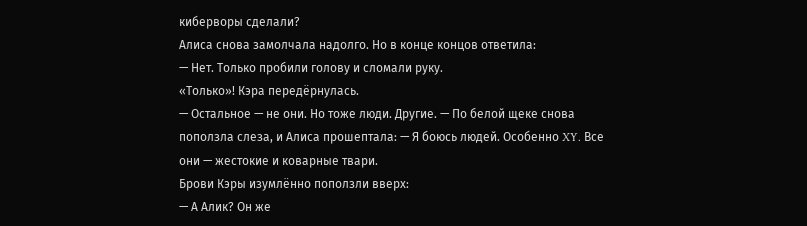киберворы сделали?
Алиса снова замолчала надолго. Но в конце концов ответила:
— Нет. Только пробили голову и сломали руку.
«Только»! Кэра передёрнулась.
— Остальное — не они. Но тоже люди. Другие. — По белой щеке снова поползла слеза, и Алиса прошептала: — Я боюсь людей. Особенно XY. Все они — жестокие и коварные твари.
Брови Кэры изумлённо поползли вверх:
— А Алик? Он же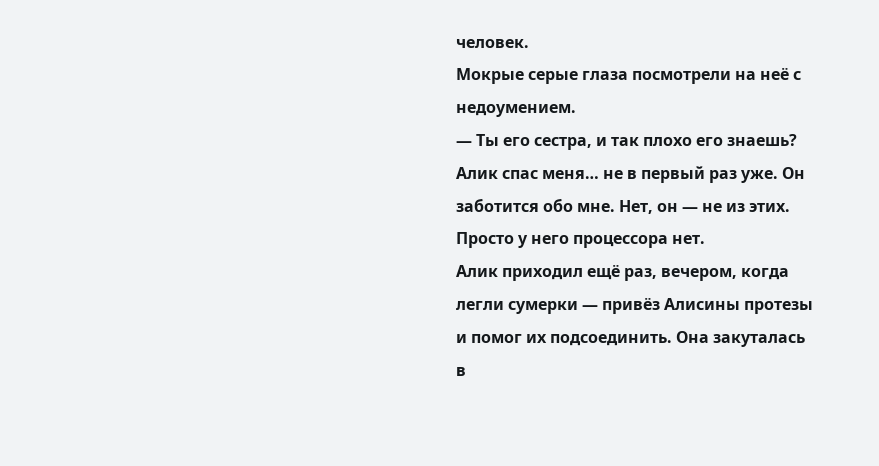человек.
Мокрые серые глаза посмотрели на неё с недоумением.
— Ты его сестра, и так плохо его знаешь? Алик спас меня… не в первый раз уже. Он заботится обо мне. Нет, он — не из этих. Просто у него процессора нет.
Алик приходил ещё раз, вечером, когда легли сумерки — привёз Алисины протезы и помог их подсоединить. Она закуталась в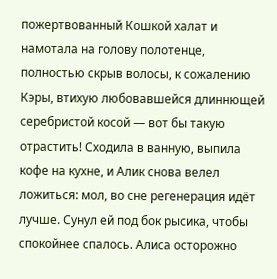пожертвованный Кошкой халат и намотала на голову полотенце, полностью скрыв волосы, к сожалению Кэры, втихую любовавшейся длиннющей серебристой косой — вот бы такую отрастить! Сходила в ванную, выпила кофе на кухне, и Алик снова велел ложиться: мол, во сне регенерация идёт лучше. Сунул ей под бок рысика, чтобы спокойнее спалось. Алиса осторожно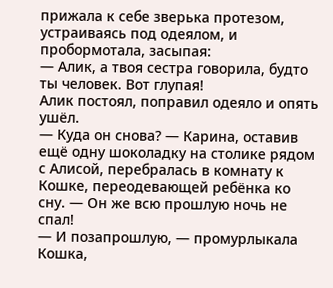прижала к себе зверька протезом, устраиваясь под одеялом, и пробормотала, засыпая:
— Алик, а твоя сестра говорила, будто ты человек. Вот глупая!
Алик постоял, поправил одеяло и опять ушёл.
— Куда он снова? — Карина, оставив ещё одну шоколадку на столике рядом с Алисой, перебралась в комнату к Кошке, переодевающей ребёнка ко сну. — Он же всю прошлую ночь не спал!
— И позапрошлую, — промурлыкала Кошка,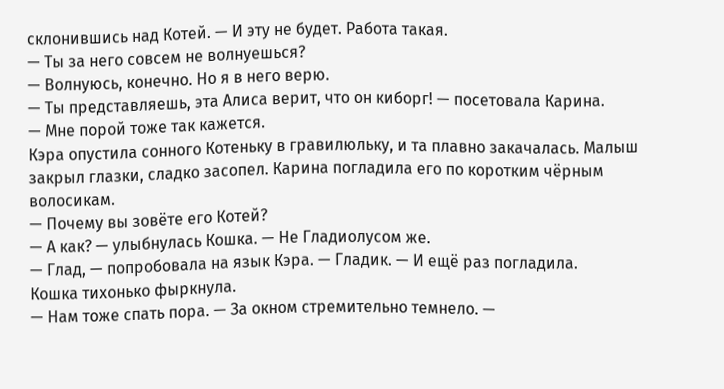склонившись над Котей. — И эту не будет. Работа такая.
— Ты за него совсем не волнуешься?
— Волнуюсь, конечно. Но я в него верю.
— Ты представляешь, эта Алиса верит, что он киборг! — посетовала Карина.
— Мне порой тоже так кажется.
Кэра опустила сонного Котеньку в гравилюльку, и та плавно закачалась. Малыш закрыл глазки, сладко засопел. Карина погладила его по коротким чёрным волосикам.
— Почему вы зовёте его Котей?
— А как? — улыбнулась Кошка. — Не Гладиолусом же.
— Глад, — попробовала на язык Кэра. — Гладик. — И ещё раз погладила.
Кошка тихонько фыркнула.
— Нам тоже спать пора. — За окном стремительно темнело. —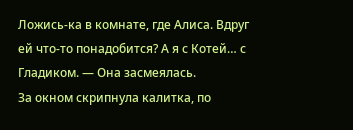Ложись-ка в комнате, где Алиса. Вдруг ей что-то понадобится? А я с Котей… с Гладиком. — Она засмеялась.
За окном скрипнула калитка, по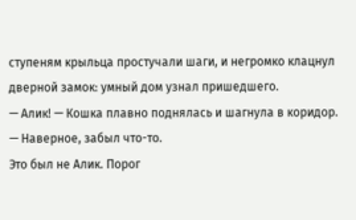ступеням крыльца простучали шаги, и негромко клацнул дверной замок: умный дом узнал пришедшего.
— Алик! — Кошка плавно поднялась и шагнула в коридор. — Наверное, забыл что-то.
Это был не Алик. Порог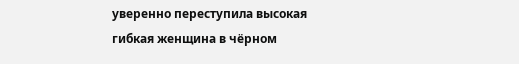уверенно переступила высокая гибкая женщина в чёрном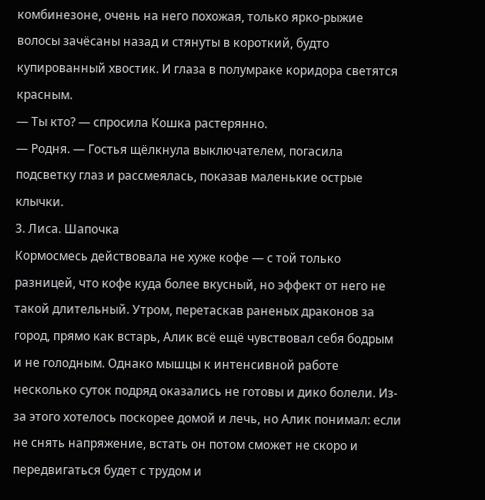комбинезоне, очень на него похожая, только ярко-рыжие волосы зачёсаны назад и стянуты в короткий, будто купированный хвостик. И глаза в полумраке коридора светятся красным.
— Ты кто? — спросила Кошка растерянно.
— Родня. — Гостья щёлкнула выключателем, погасила подсветку глаз и рассмеялась, показав маленькие острые клычки.
3. Лиса. Шапочка
Кормосмесь действовала не хуже кофе — с той только разницей, что кофе куда более вкусный, но эффект от него не такой длительный. Утром, перетаскав раненых драконов за город, прямо как встарь, Алик всё ещё чувствовал себя бодрым и не голодным. Однако мышцы к интенсивной работе несколько суток подряд оказались не готовы и дико болели. Из-за этого хотелось поскорее домой и лечь, но Алик понимал: если не снять напряжение, встать он потом сможет не скоро и передвигаться будет с трудом и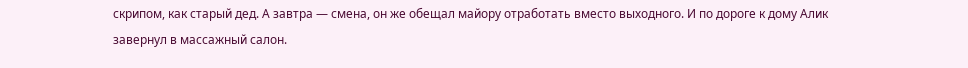скрипом, как старый дед. А завтра — смена, он же обещал майору отработать вместо выходного. И по дороге к дому Алик завернул в массажный салон.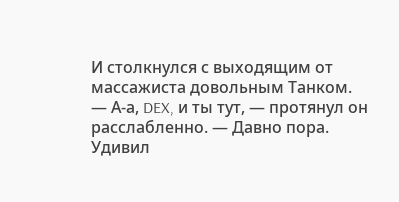И столкнулся с выходящим от массажиста довольным Танком.
— А-а, DEX, и ты тут, — протянул он расслабленно. — Давно пора.
Удивил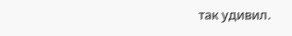так удивил.